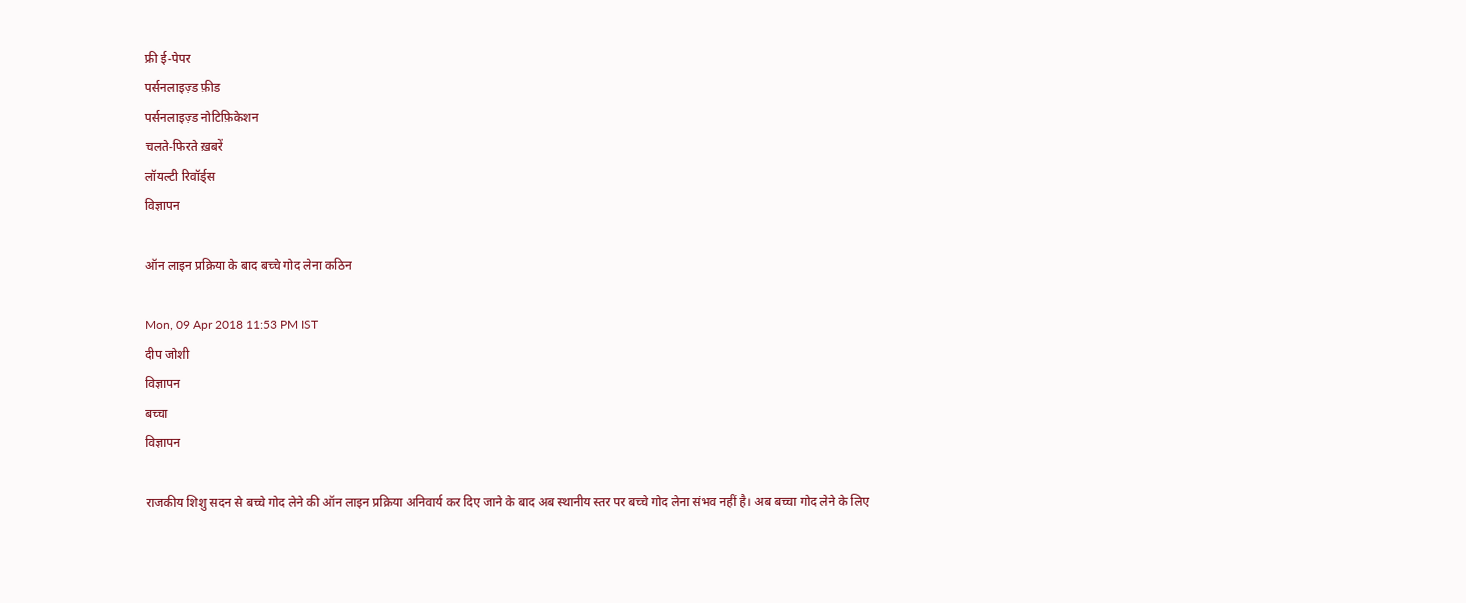फ्री ई-पेपर
पर्सनलाइज़्ड फ़ीड
पर्सनलाइज़्ड नोटिफ़िकेशन
चलते-फिरते ख़बरें
लॉयल्टी रिवॉर्ड्स
विज्ञापन

ऑन लाइन प्रक्रिया के बाद बच्चे गोद लेना कठिन

Mon, 09 Apr 2018 11:53 PM IST
दीप जोशी
विज्ञापन
बच्चा
विज्ञापन

राजकीय शिशु सदन से बच्चे गोद लेने की ऑन लाइन प्रक्रिया अनिवार्य कर दिए जाने के बाद अब स्थानीय स्तर पर बच्चे गोद लेना संभव नहीं है। अब बच्चा गोद लेने के लिए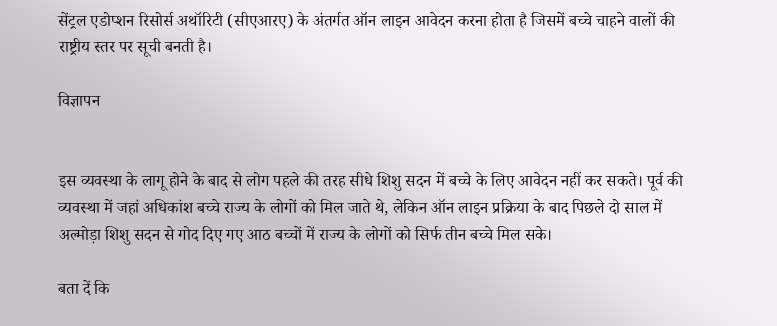सेंट्रल एडोप्शन रिसोर्स अथॉरिटी (सीएआरए) के अंतर्गत ऑन लाइन आवेदन करना होता है जिसमें बच्चे चाहने वालों की राष्ट्रीय स्तर पर सूची बनती है।

विज्ञापन


इस व्यवस्था के लागू होने के बाद से लोग पहले की तरह सीधे शिशु सदन में बच्चे के लिए आवेदन नहीं कर सकते। पूर्व की व्यवस्था में जहां अधिकांश बच्चे राज्य के लोगों को मिल जाते थे, लेकिन ऑन लाइन प्रक्रिया के बाद पिछले दो साल में अल्मोड़ा शिशु सदन से गोद दिए गए आठ बच्चों में राज्य के लोगों को सिर्फ तीन बच्चे मिल सके।

बता दें कि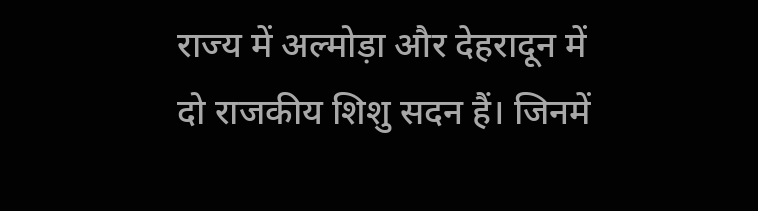राज्य में अल्मोड़ा और देहरादून में दो राजकीय शिशु सदन हैं। जिनमें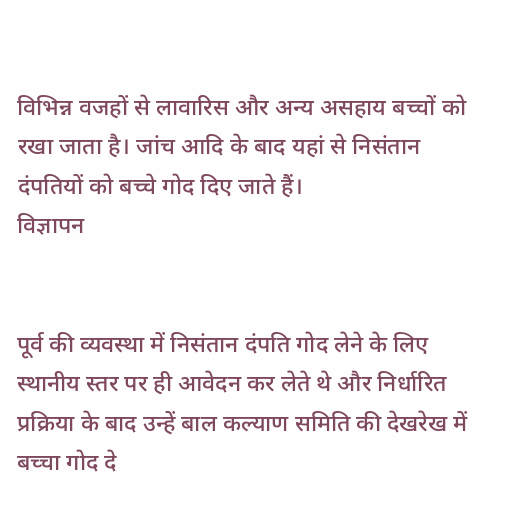विभिन्न वजहों से लावारिस और अन्य असहाय बच्चों को रखा जाता है। जांच आदि के बाद यहां से निसंतान दंपतियों को बच्चे गोद दिए जाते हैं।
विज्ञापन


पूर्व की व्यवस्था में निसंतान दंपति गोद लेने के लिए स्थानीय स्तर पर ही आवेदन कर लेते थे और निर्धारित प्रक्रिया के बाद उन्हें बाल कल्याण समिति की देखरेख में बच्चा गोद दे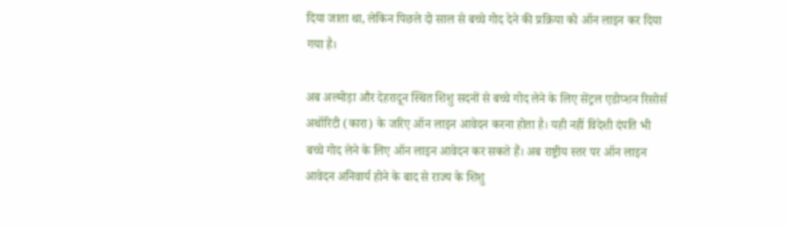दिया जाता था, लेकिन पिछले दो साल से बच्चे गोद देने की प्रक्रिया को ऑन लाइन कर दिया गया है।

अब अल्मोड़ा और देहरादून स्थित शिशु सदनों से बच्चे गोद लेने के लिए सेंट्रल एडोप्शन रिसोर्स अथॉरिटी (कारा) के जरिए ऑन लाइन आवेदन करना होता है। यही नहीं विदेशी दंपति भी बच्चे गोद लेने के लिए ऑन लाइन आवेदन कर सकते हैं। अब राष्ट्रीय स्तर पर ऑन लाइन आवेदन अनिवार्य होने के बाद से राज्य के शिशु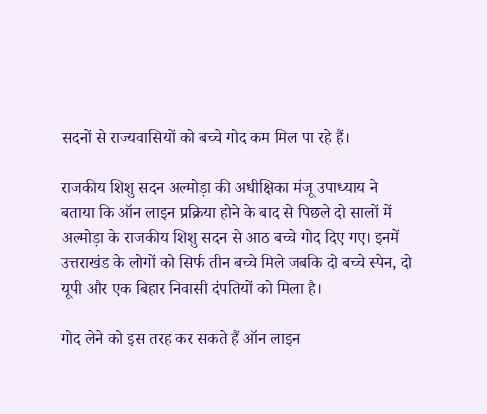सदनों से राज्यवासियों को बच्चे गोद कम मिल पा रहे हैं।

राजकीय शिशु सदन अल्मोड़ा की अधीक्षिका मंजू उपाध्याय ने बताया कि ऑन लाइन प्रक्रिया होने के बाद से पिछले दो सालों में अल्मोड़ा के राजकीय शिशु सदन से आठ बच्चे गोद दिए गए। इनमें उत्तराखंड के लोगों को सिर्फ तीन बच्चे मिले जबकि दो बच्चे स्पेन, दो यूपी और एक बिहार निवासी दंपतियों को मिला है।

गोद लेने को इस तरह कर सकते हैं ऑन लाइन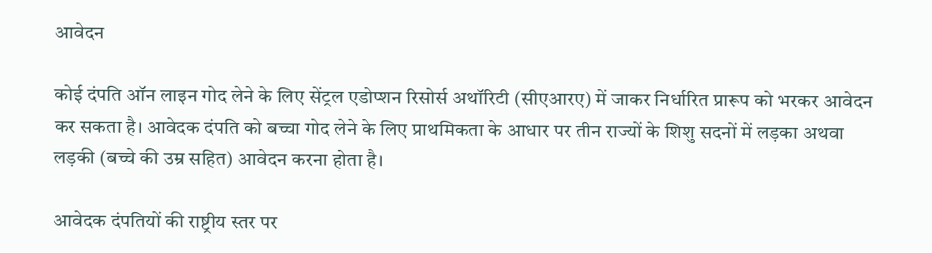आवेदन

कोई दंपति ऑन लाइन गोद लेने के लिए सेंट्रल एडोप्शन रिसोर्स अथॉरिटी (सीएआरए) में जाकर निर्धारित प्रारूप को भरकर आवेदन कर सकता है। आवेदक दंपति को बच्चा गोद लेने के लिए प्राथमिकता के आधार पर तीन राज्यों के शिशु सदनों में लड़का अथवा लड़की (बच्चे की उम्र सहित) आवेदन करना होता है।

आवेदक दंपतियों की राष्ट्रीय स्तर पर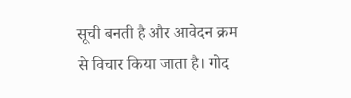सूची बनती है और आवेदन क्रम से विचार किया जाता है। गोद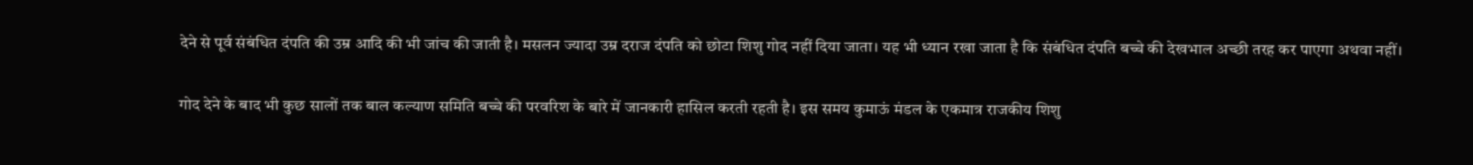देने से पूर्व संबंधित दंपति की उम्र आदि की भी जांच की जाती है। मसलन ज्यादा उम्र दराज दंपति को छोटा शिशु गोद नहीं दिया जाता। यह भी ध्यान रखा जाता है कि संबंधित दंपति बच्चे की देखभाल अच्छी तरह कर पाएगा अथवा नहीं।

गोद देने के बाद भी कुछ सालों तक बाल कल्याण समिति बच्चे की परवरिश के बारे में जानकारी हासिल करती रहती है। इस समय कुमाऊं मंडल के एकमात्र राजकीय शिशु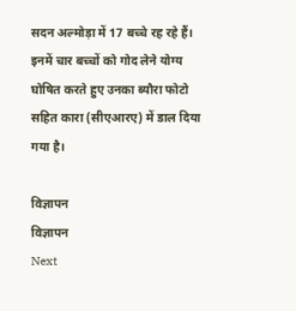सदन अल्मोड़ा में 17 बच्चे रह रहे हैं। इनमें चार बच्चों को गोद लेने योग्य घोषित करते हुए उनका ब्यौरा फोटो सहित कारा (सीएआरए) में डाल दिया गया है।

विज्ञापन
विज्ञापन
Next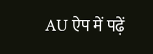AU ऐप में पढ़ें